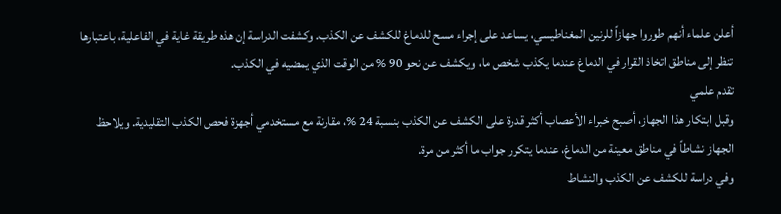أعلن علماء أنهم طوروا جهازاً للرنين المغناطيسي، يساعد على إجراء مسح للدماغ للكشف عن الكذب. وكشفت الدراسة إن هذه طريقة غاية في الفاعلية، باعتبارها تنظر إلى مناطق اتخاذ القرار في الدماغ عندما يكذب شخص ما، ويكشف عن نحو 90 % من الوقت الذي يمضيه في الكذب.
تقدم علمي
وقبل ابتكار هذا الجهاز، أصبح خبراء الأعصاب أكثر قدرة على الكشف عن الكذب بنسبة 24 %، مقارنة مع مستخدمي أجهزة فحص الكذب التقليدية. ويلاحظ الجهاز نشاطاً في مناطق معينة من الدماغ، عندما يتكرر جواب ما أكثر من مرة.
وفي دراسة للكشف عن الكذب والنشاط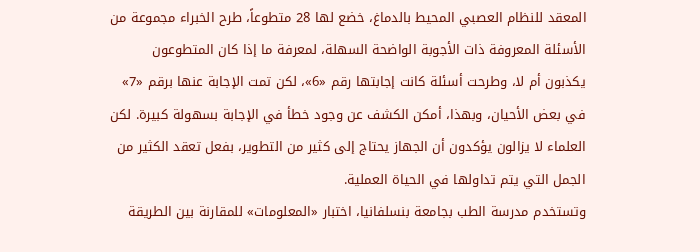المعقد للنظام العصبي المحيط بالدماغ، خضع لها 28 متطوعاً، طرح الخبراء مجموعة من الأسئلة المعروفة ذات الأجوبة الواضحة السهلة، لمعرفة ما إذا كان المتطوعون يكذبون أم لا، وطرحت أسئلة كانت إجابتها رقم «6»، لكن تمت الإجابة عنها برقم «7» في بعض الأحيان، وبهذا، أمكن الكشف عن وجود خطأ في الإجابة بسهولة كبيرة. لكن العلماء لا يزالون يؤكدون أن الجهاز يحتاج إلى كثير من التطوير، بفعل تعقد الكثير من الجمل التي يتم تداولها في الحياة العملية.
وتستخدم مدرسة الطب بجامعة بنسلفانيا، اختبار «المعلومات» للمقارنة بين الطريقة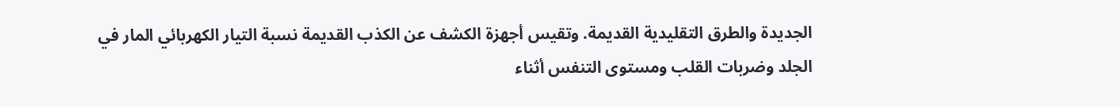الجديدة والطرق التقليدية القديمة. وتقيس أجهزة الكشف عن الكذب القديمة نسبة التيار الكهربائي المار في الجلد وضربات القلب ومستوى التنفس أثناء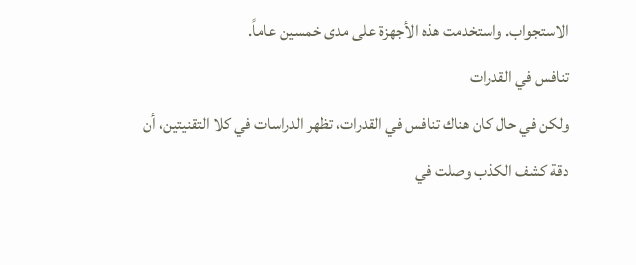الاستجواب. واستخدمت هذه الأجهزة على مدى خمسين عاماً.
تنافس في القدرات
ولكن في حال كان هناك تنافس في القدرات، تظهر الدراسات في كلا التقنيتين، أن دقة كشف الكذب وصلت في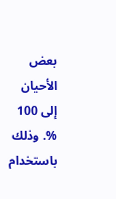بعض الأحيان إلى 100 %. وذلك باستخدام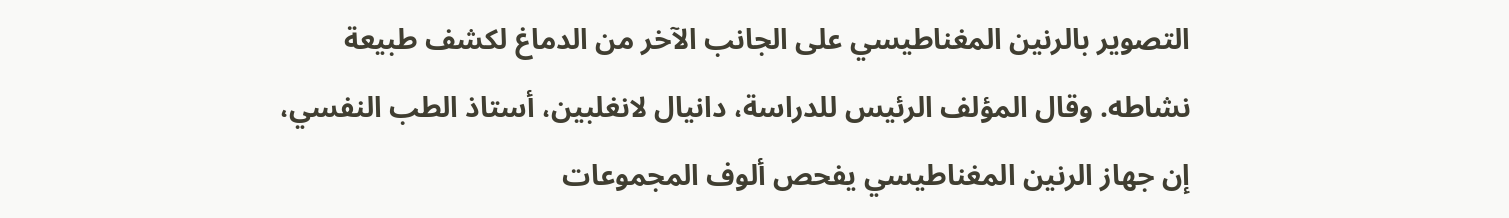التصوير بالرنين المغناطيسي على الجانب الآخر من الدماغ لكشف طبيعة نشاطه. وقال المؤلف الرئيس للدراسة، دانيال لانغلبين، أستاذ الطب النفسي، إن جهاز الرنين المغناطيسي يفحص ألوف المجموعات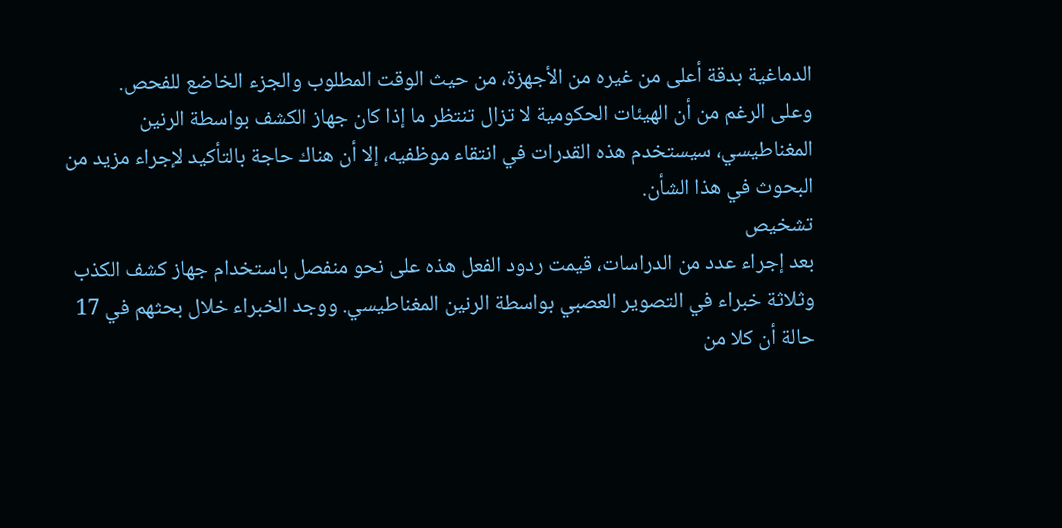الدماغية بدقة أعلى من غيره من الأجهزة، من حيث الوقت المطلوب والجزء الخاضع للفحص.
وعلى الرغم من أن الهيئات الحكومية لا تزال تنتظر ما إذا كان جهاز الكشف بواسطة الرنين المغناطيسي، سيستخدم هذه القدرات في انتقاء موظفيه، إلا أن هناك حاجة بالتأكيد لإجراء مزيد من البحوث في هذا الشأن.
تشخيص
بعد إجراء عدد من الدراسات، قيمت ردود الفعل هذه على نحو منفصل باستخدام جهاز كشف الكذب وثلاثة خبراء في التصوير العصبي بواسطة الرنين المغناطيسي. ووجد الخبراء خلال بحثهم في 17 حالة أن كلا من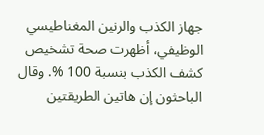جهاز الكذب والرنين المغناطيسي الوظيفي، أظهرت صحة تشخيص كشف الكذب بنسبة 100 %. وقال الباحثون إن هاتين الطريقتين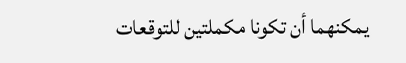يمكنهما أن تكونا مكملتين للتوقعات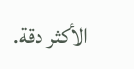الأكثر دقة.